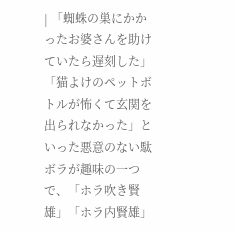| 「蜘蛛の巣にかかったお婆さんを助けていたら遅刻した」「猫よけのペットボトルが怖くて玄関を出られなかった」といった悪意のない駄ボラが趣味の一つで、「ホラ吹き賢雄」「ホラ内賢雄」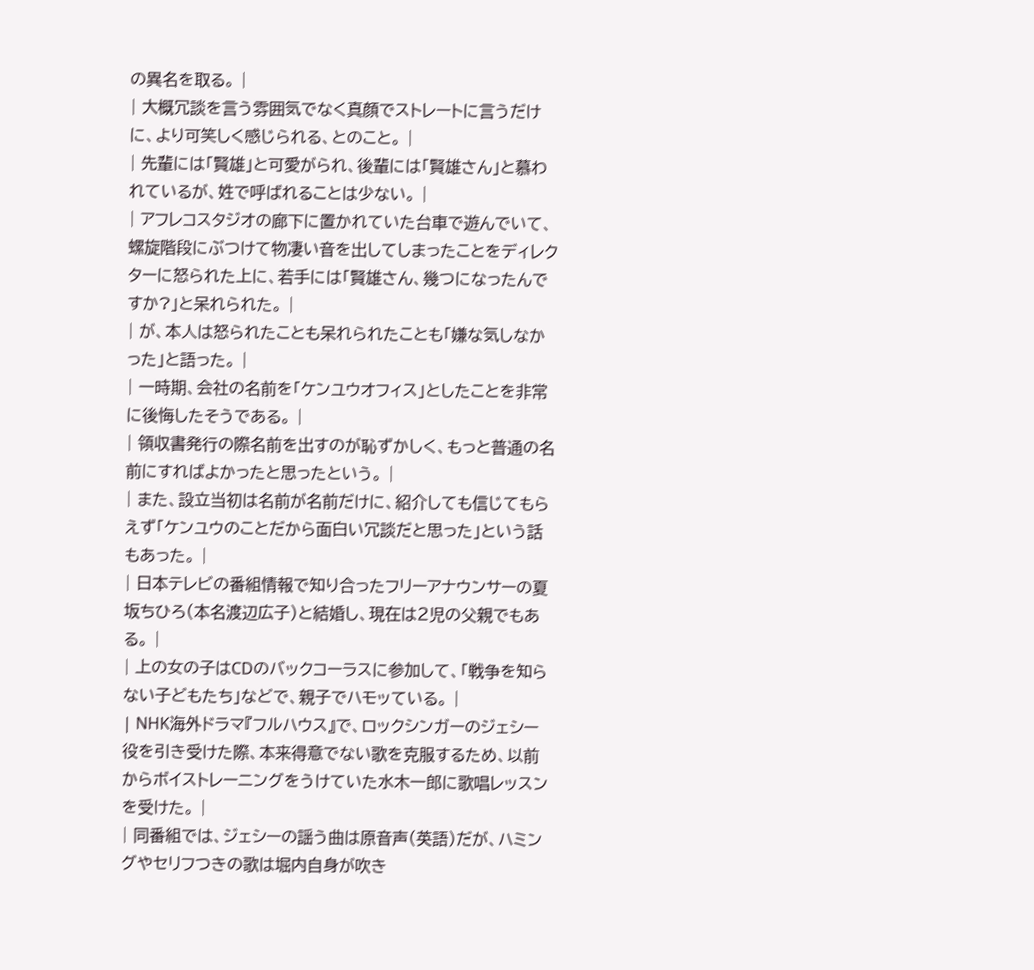の異名を取る。 |
| 大概冗談を言う雰囲気でなく真顔でストレートに言うだけに、より可笑しく感じられる、とのこと。 |
| 先輩には「賢雄」と可愛がられ、後輩には「賢雄さん」と慕われているが、姓で呼ばれることは少ない。 |
| アフレコスタジオの廊下に置かれていた台車で遊んでいて、螺旋階段にぶつけて物凄い音を出してしまったことをディレクターに怒られた上に、若手には「賢雄さん、幾つになったんですか?」と呆れられた。 |
| が、本人は怒られたことも呆れられたことも「嫌な気しなかった」と語った。 |
| 一時期、会社の名前を「ケンユウオフィス」としたことを非常に後悔したそうである。 |
| 領収書発行の際名前を出すのが恥ずかしく、もっと普通の名前にすればよかったと思ったという。 |
| また、設立当初は名前が名前だけに、紹介しても信じてもらえず「ケンユウのことだから面白い冗談だと思った」という話もあった。 |
| 日本テレビの番組情報で知り合ったフリーアナウンサーの夏坂ちひろ(本名渡辺広子)と結婚し、現在は2児の父親でもある。 |
| 上の女の子はCDのバックコーラスに参加して、「戦争を知らない子どもたち」などで、親子でハモッている。 |
| NHK海外ドラマ『フルハウス』で、ロックシンガーのジェシー役を引き受けた際、本来得意でない歌を克服するため、以前からボイストレーニングをうけていた水木一郎に歌唱レッスンを受けた。 |
| 同番組では、ジェシーの謡う曲は原音声(英語)だが、ハミングやセリフつきの歌は堀内自身が吹き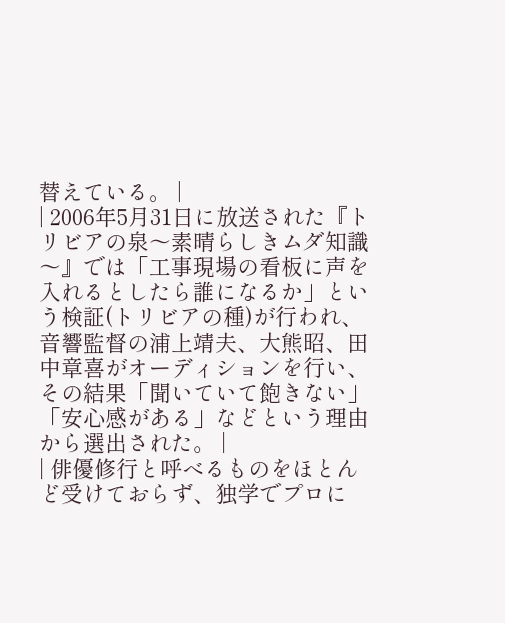替えている。 |
| 2006年5月31日に放送された『トリビアの泉〜素晴らしきムダ知識〜』では「工事現場の看板に声を入れるとしたら誰になるか」という検証(トリビアの種)が行われ、音響監督の浦上靖夫、大熊昭、田中章喜がオーディションを行い、その結果「聞いていて飽きない」「安心感がある」などという理由から選出された。 |
| 俳優修行と呼べるものをほとんど受けておらず、独学でプロに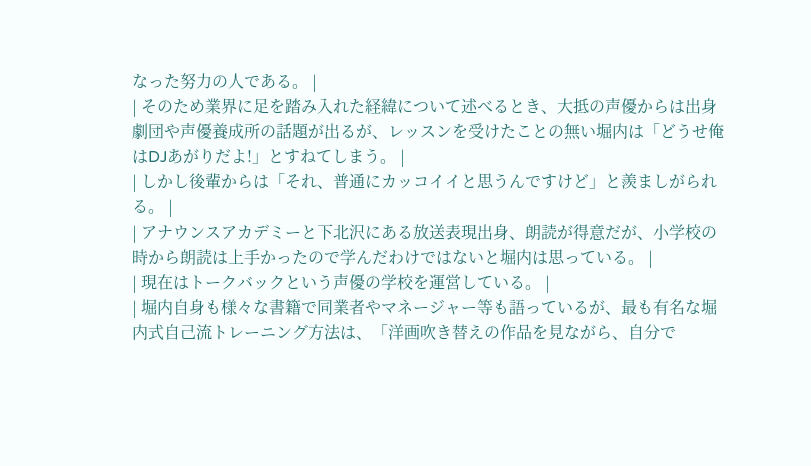なった努力の人である。 |
| そのため業界に足を踏み入れた経緯について述べるとき、大抵の声優からは出身劇団や声優養成所の話題が出るが、レッスンを受けたことの無い堀内は「どうせ俺はDJあがりだよ!」とすねてしまう。 |
| しかし後輩からは「それ、普通にカッコイイと思うんですけど」と羨ましがられる。 |
| アナウンスアカデミーと下北沢にある放送表現出身、朗読が得意だが、小学校の時から朗読は上手かったので学んだわけではないと堀内は思っている。 |
| 現在はトークバックという声優の学校を運営している。 |
| 堀内自身も様々な書籍で同業者やマネージャー等も語っているが、最も有名な堀内式自己流トレーニング方法は、「洋画吹き替えの作品を見ながら、自分で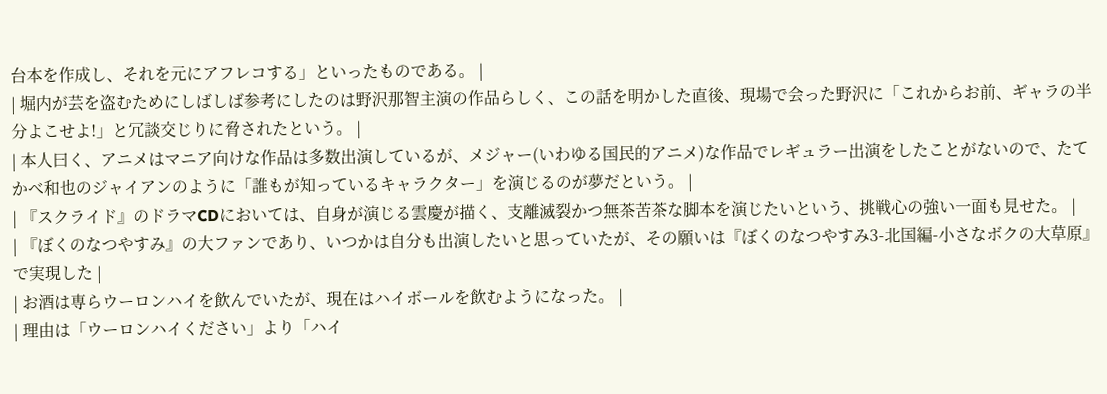台本を作成し、それを元にアフレコする」といったものである。 |
| 堀内が芸を盗むためにしばしば参考にしたのは野沢那智主演の作品らしく、この話を明かした直後、現場で会った野沢に「これからお前、ギャラの半分よこせよ!」と冗談交じりに脅されたという。 |
| 本人曰く、アニメはマニア向けな作品は多数出演しているが、メジャー(いわゆる国民的アニメ)な作品でレギュラー出演をしたことがないので、たてかべ和也のジャイアンのように「誰もが知っているキャラクター」を演じるのが夢だという。 |
| 『スクライド』のドラマCDにおいては、自身が演じる雲慶が描く、支離滅裂かつ無茶苦茶な脚本を演じたいという、挑戦心の強い一面も見せた。 |
| 『ぼくのなつやすみ』の大ファンであり、いつかは自分も出演したいと思っていたが、その願いは『ぼくのなつやすみ3-北国編-小さなボクの大草原』で実現した |
| お酒は専らウーロンハイを飲んでいたが、現在はハイボールを飲むようになった。 |
| 理由は「ウーロンハイください」より「ハイ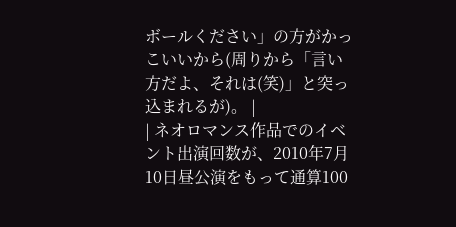ボールください」の方がかっこいいから(周りから「言い方だよ、それは(笑)」と突っ込まれるが)。 |
| ネオロマンス作品でのイベント出演回数が、2010年7月10日昼公演をもって通算100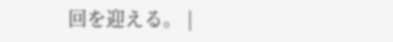回を迎える。 |